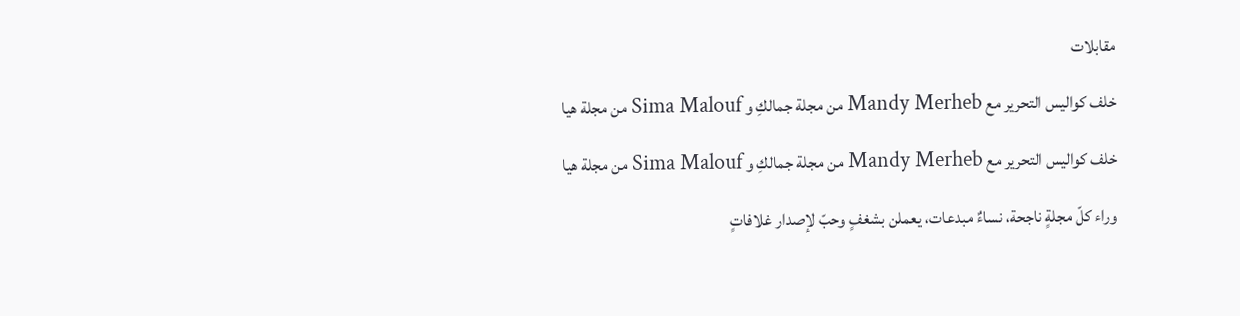مقابلات

خلف كواليس التحرير مع Mandy Merheb من مجلة جمالكِ و Sima Malouf من مجلة هيا

خلف كواليس التحرير مع Mandy Merheb من مجلة جمالكِ و Sima Malouf من مجلة هيا

وراء كلّ مجلةٍ ناجحة، نساءٌ مبدعات، يعملن بشغفٍ وحبّ لإصدار غلافاتٍ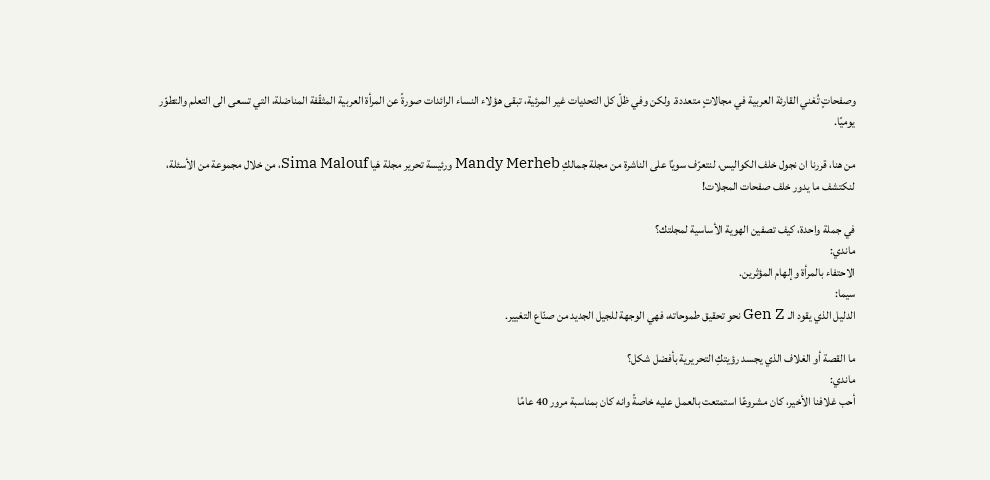وصفحاتٍ تُغني القارئة العربية في مجالاتٍ متعددة. ولكن وفي ظلّ كل التحديات غير المرئية، تبقى هؤلاء النساء الرائدات صورةً عن المرأة العربية المثقّفة المناضلة، التي تسعى الى التعلم والتطوّر يوميًا.

من هنا، قررنا ان نجول خلف الكواليس، لنتعرّف سويًا على الناشرة من مجلة جمالكِ Mandy Merheb ورئيسة تحرير مجلة هَيا Sima Malouf، من خلال مجموعة من الأسئلة، لنكتشف ما يدور خلف صفحات المجلات!

في جملة واحدة، كيف تصفين الهوية الأساسية لمجلتك؟
ماندي:
الاحتفاء بالمرأة وإلهام المؤثرين.
سيما:
الدليل الذي يقود الـ Gen Z نحو تحقيق طموحاته، فهي الوجهة للجيل الجديد من صنّاع التغيير.

ما القصة أو الغلاف الذي يجسد رؤيتكِ التحريرية بأفضل شكل؟
ماندي:
أحب غلافنا الأخير، كان مشروعًا استمتعت بالعمل عليه خاصةً وانه كان بمناسبة مرور 40 عامًا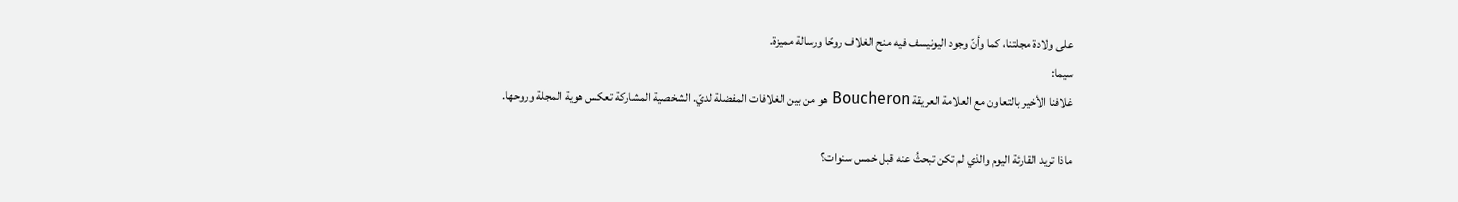على ولادة مجلتنا، كما وأنّ وجود اليونيسف فيه منح الغلاف روحًا ورسالة مميزة.
سيما:
غلافنا الأخير بالتعاون مع العلامة العريقة Boucheron هو من بين الغلافات المفضلة لديّ. الشخصية المشاركة تعكس هوية المجلة وروحها.

ماذا تريد القارئة اليوم والذي لم تكن تبحثُ عنه قبل خمس سنوات؟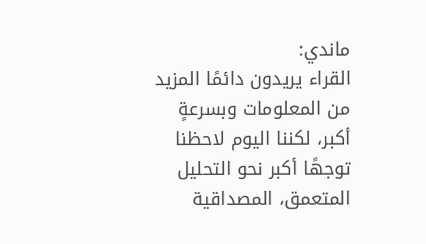ماندي:
القراء يريدون دائمًا المزيد من المعلومات وبسرعةٍ أكبر، لكننا اليوم لاحظنا توجهًا أكبر نحو التحليل المتعمق، المصداقية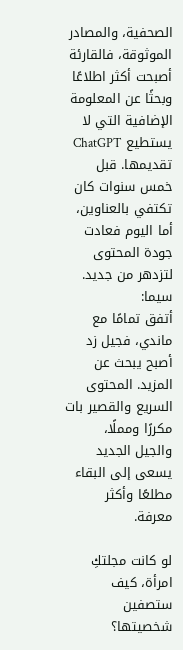الصحفية، والمصادر الموثوقة، فالقارئة أصبحت أكثر اطلاعًا وبحثًا عن المعلومة الإضافية التي لا يستطيع ChatGPT تقديمها. قبل خمس سنوات كان تكتفي بالعناوين، أما اليوم فعادت جودة المحتوى لتزدهر من جديد.
سيما:
أتفق تمامًا مع ماندي، فجيل زد أصبح يبحث عن المزيد. المحتوى السريع والقصير بات مكررًا ومملًا، والجيل الجديد يسعى إلى البقاء مطلعًا وأكثر معرفة.

لو كانت مجلتكِ امرأة، كيف ستصفين شخصيتها؟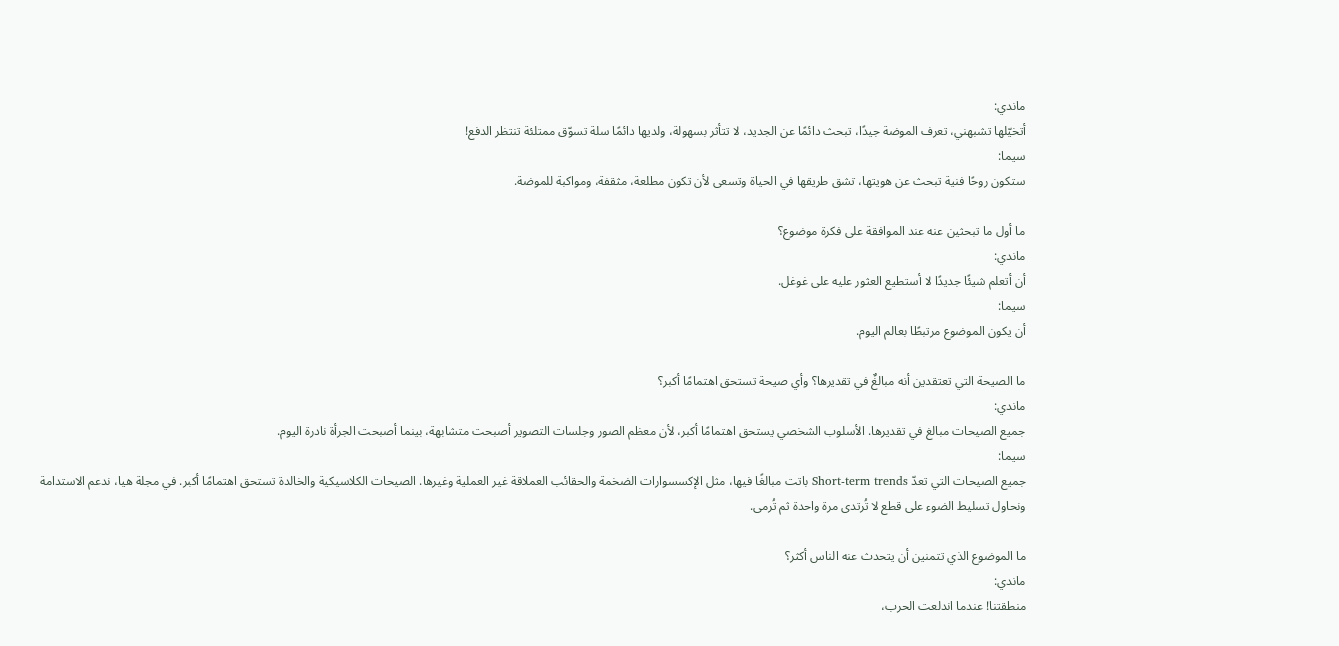ماندي:
أتخيّلها تشبهني، تعرف الموضة جيدًا، تبحث دائمًا عن الجديد، لا تتأثر بسهولة، ولديها دائمًا سلة تسوّق ممتلئة تنتظر الدفع!
سيما:
ستكون روحًا فنية تبحث عن هويتها، تشق طريقها في الحياة وتسعى لأن تكون مطلعة، مثقفة، ومواكبة للموضة.

ما أول ما تبحثين عنه عند الموافقة على فكرة موضوع؟
ماندي:
أن أتعلم شيئًا جديدًا لا أستطيع العثور عليه على غوغل.
سيما:
أن يكون الموضوع مرتبطًا بعالم اليوم.

ما الصيحة التي تعتقدين أنه مبالغٌ في تقديرها؟ وأي صيحة تستحق اهتمامًا أكبر؟
ماندي:
جميع الصيحات مبالغ في تقديرها. الأسلوب الشخصي يستحق اهتمامًا أكبر، لأن معظم الصور وجلسات التصوير أصبحت متشابهة، بينما أصبحت الجرأة نادرة اليوم.
سيما:
جميع الصيحات التي تعدّ Short-term trends باتت مبالغًا فيها، مثل الإكسسوارات الضخمة والحقائب العملاقة غير العملية وغيرها. الصيحات الكلاسيكية والخالدة تستحق اهتمامًا أكبر. في مجلة هيا، ندعم الاستدامة ونحاول تسليط الضوء على قطع لا تُرتدى مرة واحدة ثم تُرمى.

ما الموضوع الذي تتمنين أن يتحدث عنه الناس أكثر؟
ماندي:
منطقتنا! عندما اندلعت الحرب،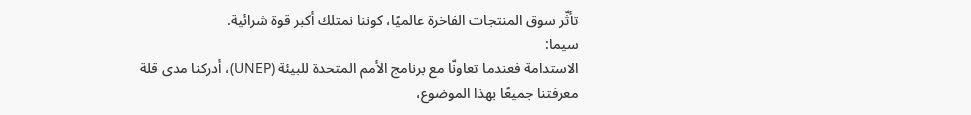تأثّر سوق المنتجات الفاخرة عالميًا، كوننا نمتلك أكبر قوة شرائية.
سيما:
الاستدامة فعندما تعاونّا مع برنامج الأمم المتحدة للبيئة (UNEP)، أدركنا مدى قلة معرفتنا جميعًا بهذا الموضوع،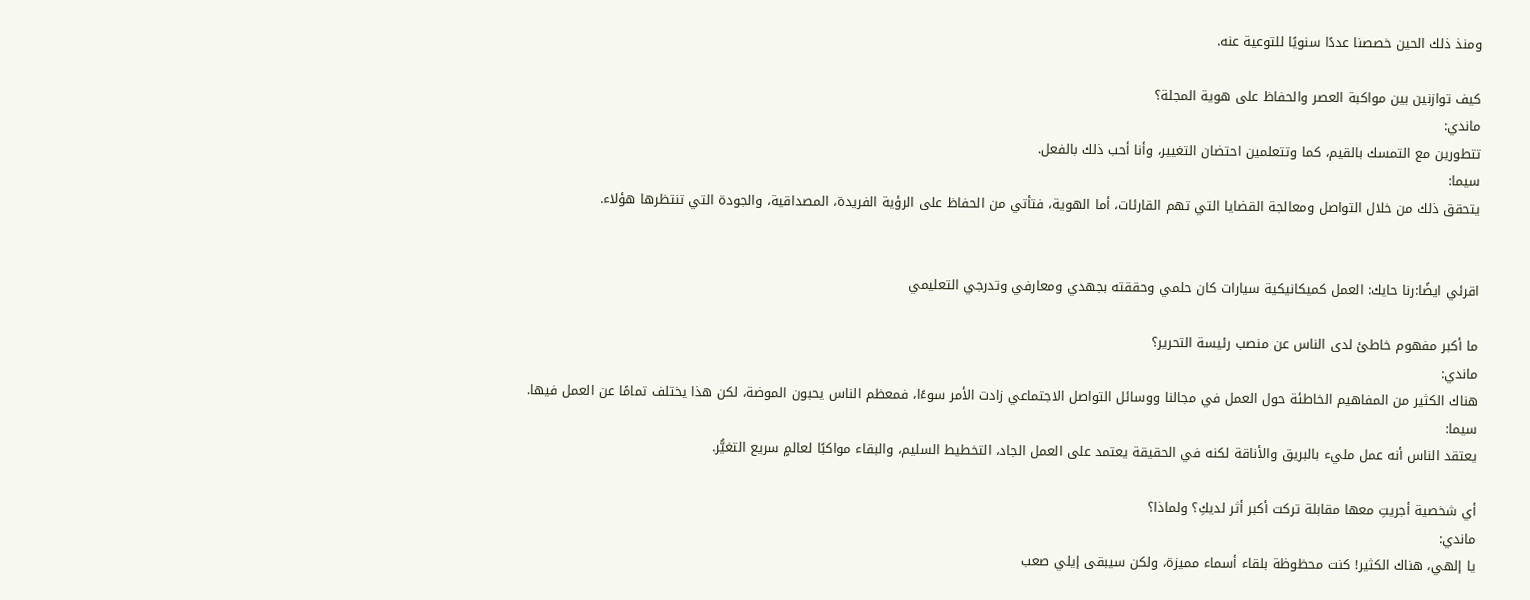ومنذ ذلك الحين خصصنا عددًا سنويًا للتوعية عنه.

كيف توازنين بين مواكبة العصر والحفاظ على هوية المجلة؟
ماندي:
تتطورين مع التمسك بالقيم، كما وتتعلمين احتضان التغيير، وأنا أحب ذلك بالفعل.
سيما:
يتحقق ذلك من خلال التواصل ومعالجة القضايا التي تهم القارئات، أما الهوية، فتأتي من الحفاظ على الرؤية الفريدة، المصداقية، والجودة التي تنتظرها هؤلاء.


اقرئي ايضًا:رنا حايك: العمل كميكانيكية سيارات كان حلمي وحققته بجهدي ومعارفي وتدرجي التعليمي

ما أكبر مفهوم خاطئ لدى الناس عن منصب رئيسة التحرير؟
ماندي:
هناك الكثير من المفاهيم الخاطئة حول العمل في مجالنا ووسائل التواصل الاجتماعي زادت الأمر سوءًا، فمعظم الناس يحبون الموضة، لكن هذا يختلف تمامًا عن العمل فيها.
سيما:
يعتقد الناس أنه عمل مليء بالبريق والأناقة لكنه في الحقيقة يعتمد على العمل الجاد، التخطيط السليم، والبقاء مواكبًا لعالمٍ سريع التغيُّر.

أي شخصية أجريتِ معها مقابلة تركت أكبر أثر لديكِ؟ ولماذا؟
ماندي:
يا إلهي، هناك الكثير! كنت محظوظة بلقاء أسماء مميزة، ولكن سيبقى إيلي صعب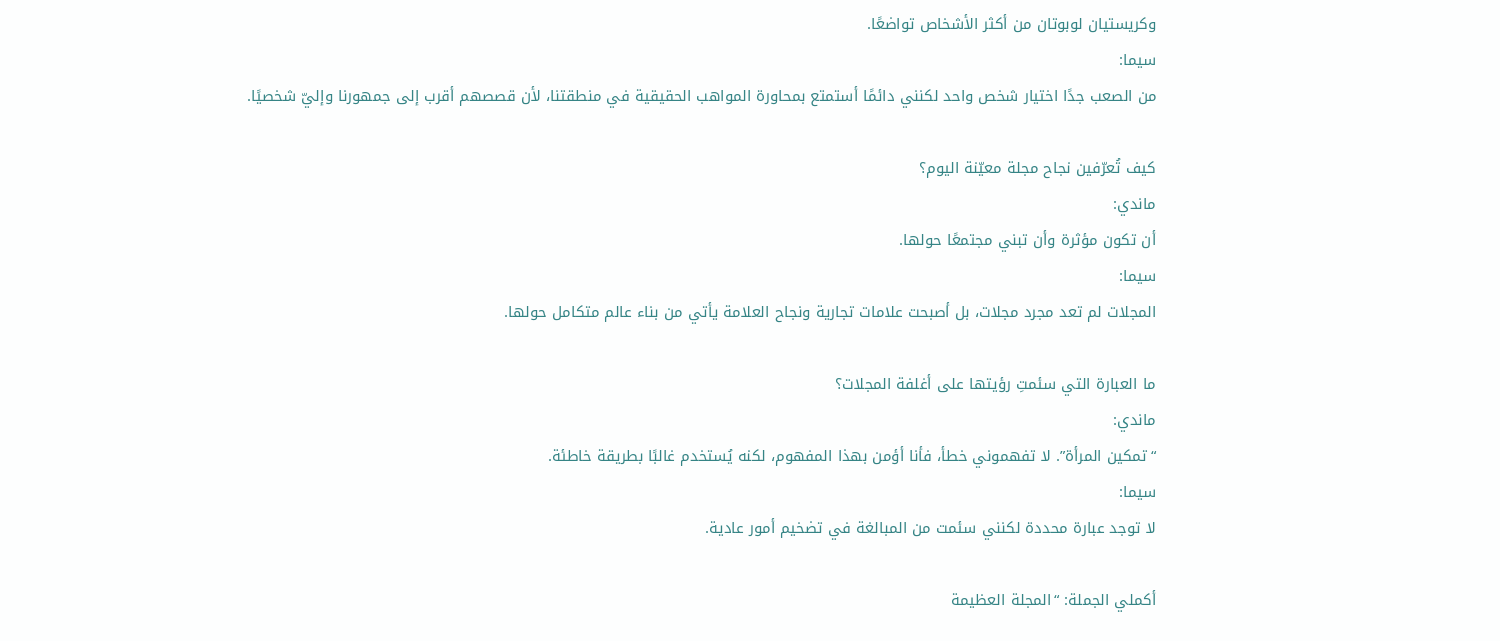وكريستيان لوبوتان من أكثر الأشخاص تواضعًا.
سيما:
من الصعب جدًا اختيار شخص واحد لكنني دائمًا أستمتع بمحاورة المواهب الحقيقية في منطقتنا، لأن قصصهم أقرب إلى جمهورنا وإليّ شخصيًا.

كيف تُعرّفين نجاح مجلة معيّنة اليوم؟
ماندي:
أن تكون مؤثرة وأن تبني مجتمعًا حولها.
سيما:
المجلات لم تعد مجرد مجلات، بل أصبحت علامات تجارية ونجاح العلامة يأتي من بناء عالم متكامل حولها.

ما العبارة التي سئمتِ رؤيتها على أغلفة المجلات؟
ماندي:
“تمكين المرأة”. لا تفهموني خطأ، فأنا أؤمن بهذا المفهوم، لكنه يُستخدم غالبًا بطريقة خاطئة.
سيما:
لا توجد عبارة محددة لكنني سئمت من المبالغة في تضخيم أمور عادية.

أكملي الجملة: “المجلة العظيمة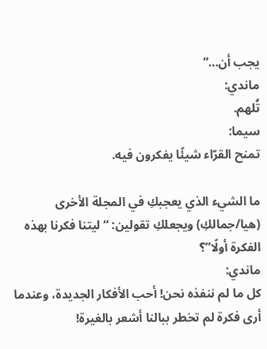يجب أن…”
ماندي:
تُلهم.
سيما:
تمنح القرّاء شيئًا يفكرون فيه.

ما الشيء الذي يعجبكِ في المجلة الأخرى (هيا/جمالكِ) ويجعلكِ تقولين: “ليتنا فكرنا بهذه الفكرة أولًا”؟
ماندي:
كل ما لم ننفذه نحن! أحب الأفكار الجديدة، وعندما أرى فكرة لم تخطر ببالنا أشعر بالغيرة!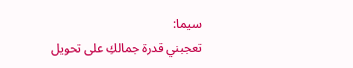سيما:
تعجبني قدرة جمالكِ على تحويل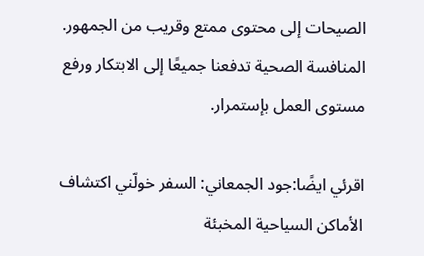الصيحات إلى محتوى ممتع وقريب من الجمهور. المنافسة الصحية تدفعنا جميعًا إلى الابتكار ورفع مستوى العمل بإستمرار.

اقرئي ايضًا:جود الجمعاني: السفر خولّني اكتشاف الأماكن السياحية المخبئة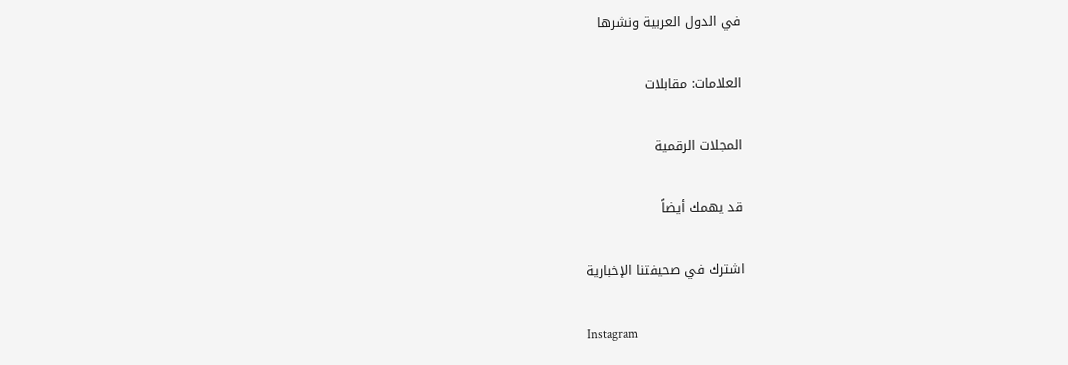في الدول العربية ونشرها

العلامات: مقابلات

المجلات الرقمية

قد يهمك أيضاً

اشترك في صحيفتنا الإخبارية

Instagram